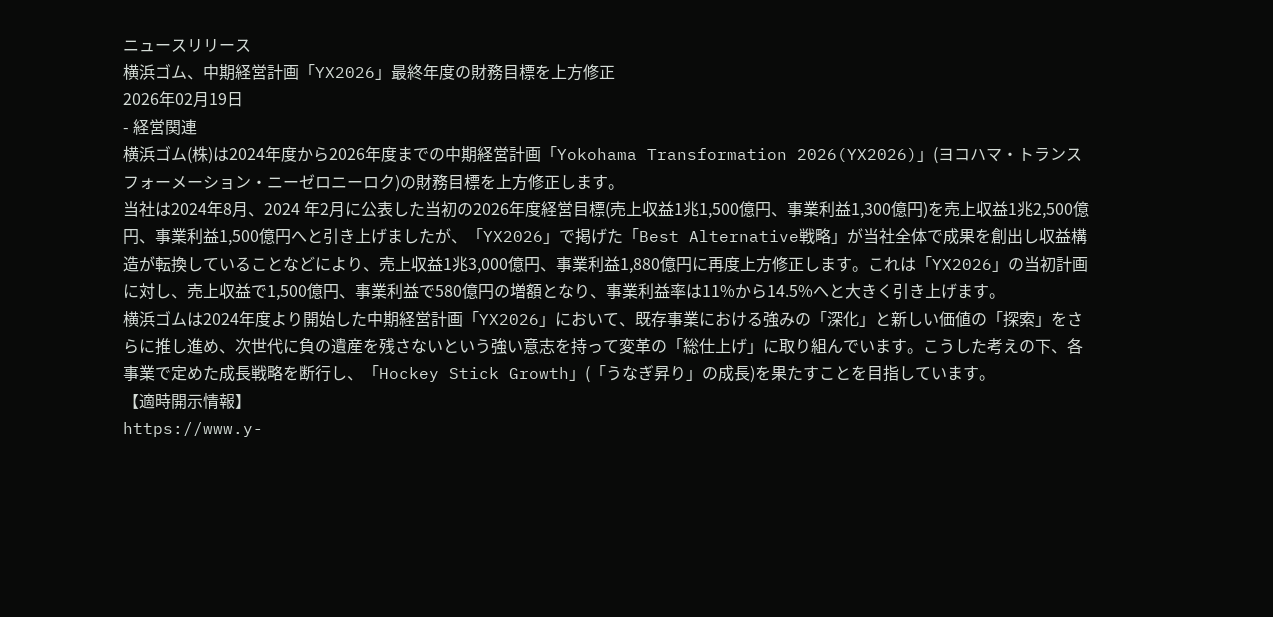ニュースリリース
横浜ゴム、中期経営計画「YX2026」最終年度の財務目標を上方修正
2026年02月19日
- 経営関連
横浜ゴム(株)は2024年度から2026年度までの中期経営計画「Yokohama Transformation 2026(YX2026)」(ヨコハマ・トランスフォーメーション・ニーゼロニーロク)の財務目標を上方修正します。
当社は2024年8月、2024 年2月に公表した当初の2026年度経営目標(売上収益1兆1,500億円、事業利益1,300億円)を売上収益1兆2,500億円、事業利益1,500億円へと引き上げましたが、「YX2026」で掲げた「Best Alternative戦略」が当社全体で成果を創出し収益構造が転換していることなどにより、売上収益1兆3,000億円、事業利益1,880億円に再度上方修正します。これは「YX2026」の当初計画に対し、売上収益で1,500億円、事業利益で580億円の増額となり、事業利益率は11%から14.5%へと大きく引き上げます。
横浜ゴムは2024年度より開始した中期経営計画「YX2026」において、既存事業における強みの「深化」と新しい価値の「探索」をさらに推し進め、次世代に負の遺産を残さないという強い意志を持って変革の「総仕上げ」に取り組んでいます。こうした考えの下、各事業で定めた成長戦略を断行し、「Hockey Stick Growth」(「うなぎ昇り」の成長)を果たすことを目指しています。
【適時開示情報】
https://www.y-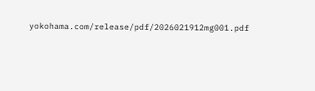yokohama.com/release/pdf/2026021912mg001.pdf